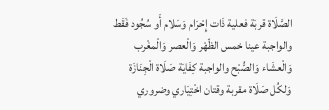الصَّلَاة قربَة فعلية ذَات إِحْرَام وَسَلام أَو سُجُود فَقَط
والواجبة عينا خمس الظّهْر وَالْعصر وَالْمغْرب وَالْعشَاء وَالصُّبْح والواجبة كِفَايَة صَلَاة الْجِنَازَة وَلكُل صَلَاة مقربة وقتان اخْتِيَاري وضروري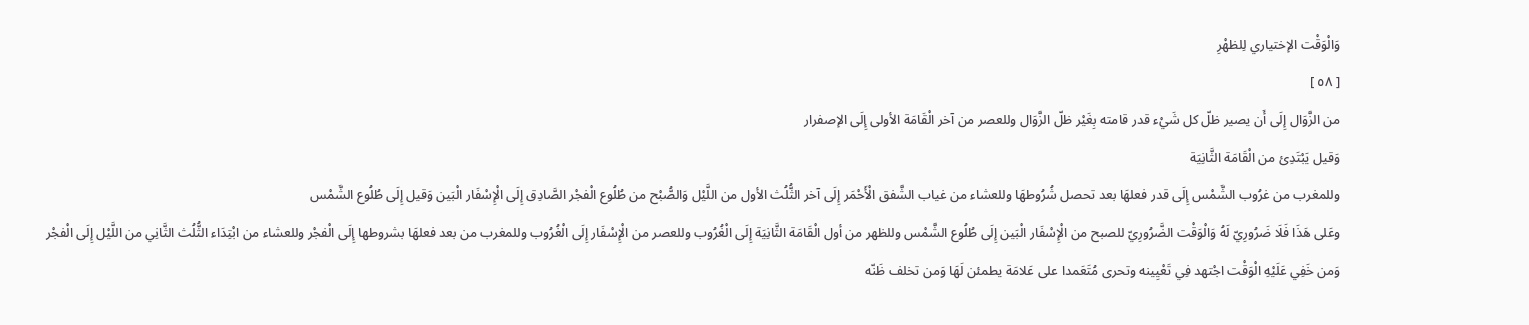وَالْوَقْت الإختياري لِلظهْرِ
[ ٥٨ ]
من الزَّوَال إِلَى أَن يصير ظلّ كل شَيْء قدر قامته بِغَيْر ظلّ الزَّوَال وللعصر من آخر الْقَامَة الأولى إِلَى الإصفرار
وَقيل يَبْتَدِئ من الْقَامَة الثَّانِيَة
وللمغرب من غرُوب الشَّمْس إِلَى قدر فعلهَا بعد تحصل شُرُوطهَا وللعشاء من غياب الشَّفق الْأَحْمَر إِلَى آخر الثُّلُث الأول من اللَّيْل وَالصُّبْح من طُلُوع الْفجْر الصَّادِق إِلَى الْإِسْفَار الْبَين وَقيل إِلَى طُلُوع الشَّمْس
وعَلى هَذَا فَلَا ضَرُورِيّ لَهُ وَالْوَقْت الضَّرُورِيّ للصبح من الْإِسْفَار الْبَين إِلَى طُلُوع الشَّمْس وللظهر من أول الْقَامَة الثَّانِيَة إِلَى الْغُرُوب وللعصر من الْإِسْفَار إِلَى الْغُرُوب وللمغرب من بعد فعلهَا بشروطها إِلَى الْفجْر وللعشاء من ابْتِدَاء الثُّلُث الثَّانِي من اللَّيْل إِلَى الْفجْر
وَمن خَفِي عَلَيْهِ الْوَقْت اجْتهد فِي تَعْيِينه وتحرى مُتَعَمدا على عَلامَة يطمئن لَهَا وَمن تخلف ظَنّه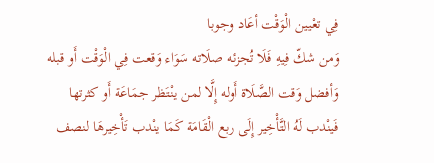فِي تعْيين الْوَقْت أعَاد وجوبا
وَمن شكّ فِيهِ فَلَا تُجزئه صلَاته سَوَاء وَقعت فِي الْوَقْت أَو قبله
وَأفضل وَقت الصَّلَاة أَوله إِلَّا لمن ينْتَظر جمَاعَة أَو كثرتها فَينْدب لَهُ التَّأْخِير إِلَى ربع الْقَامَة كَمَا ينْدب تَأْخِيرهَا لنصف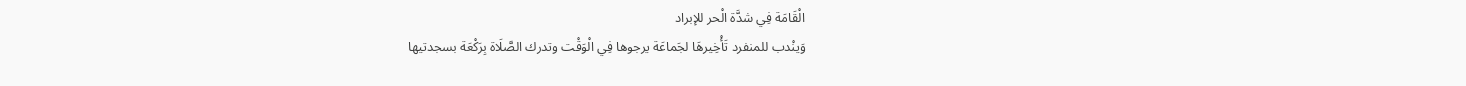الْقَامَة فِي شدَّة الْحر للإبراد
وَينْدب للمنفرد تَأْخِيرهَا لجَماعَة يرجوها فِي الْوَقْت وتدرك الصَّلَاة بِرَكْعَة بسجدتيها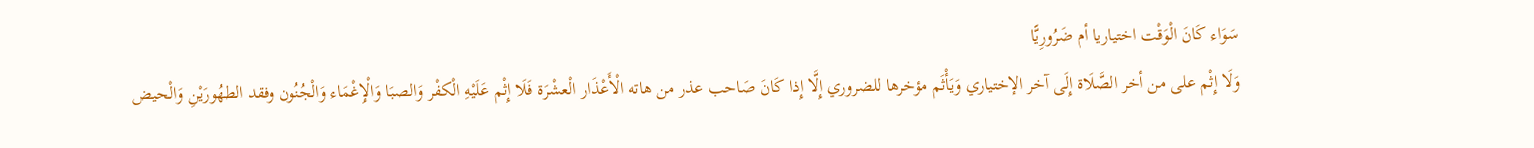سَوَاء كَانَ الْوَقْت اختياريا أم ضَرُورِيًّا
وَلَا إِثْم على من أخر الصَّلَاة إِلَى آخر الإختياري وَيَأْثَم مؤخرها للضروري إِلَّا إِذا كَانَ صَاحب عذر من هاته الْأَعْذَار الْعشْرَة فَلَا إِثْم عَلَيْهِ الْكفْر وَالصبَا وَالْإِغْمَاء وَالْجُنُون وفقد الطهُورَيْنِ وَالْحيض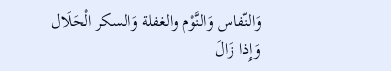وَالنّفاس وَالنَّوْم والغفلة وَالسكر الْحَلَال
وَإِذا زَالَ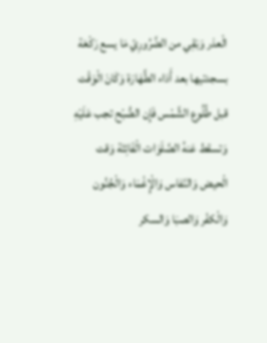الْعذر وَبَقِي من الضَّرُورِيّ مَا يسع رَكْعَة بسجدتيها بعد أَدَاء الطَّهَارَة وَكَانَ الْوَقْت قبل طُلُوع الشَّمْس فَإِن الصُّبْح تجب عَلَيْهِ وَتسقط عَنهُ الصَّلَوَات الْفَائِتَة وَقت الْحيض وَالنّفاس وَالْإِغْمَاء وَالْجُنُون وَالْكفْر وَالصبَا وَالسكر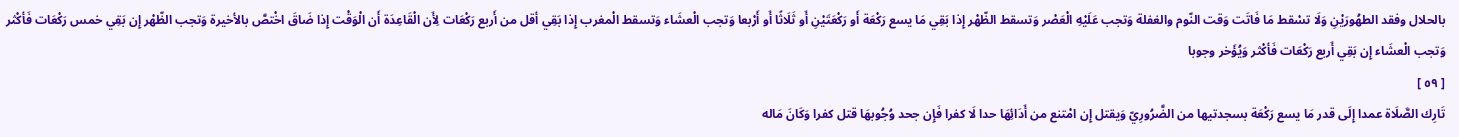بالحلال وفقد الطهُورَيْنِ وَلَا تسْقط مَا فَاتَت وَقت النّوم والغفلة وَتجب عَلَيْهِ الْعَصْر وَتسقط الظّهْر إِذا بَقِي مَا يسع رَكْعَة أَو رَكْعَتَيْنِ أَو ثَلَاثًا أَو أَرْبعا وَتجب الْعشَاء وَتسقط الْمغرب إِذا بَقِي أقل من أَربع رَكْعَات لِأَن الْقَاعِدَة أَن الْوَقْت إِذا ضَاقَ اخْتصَّ بالأخيرة وَتجب الظّهْر إِن بَقِي خمس رَكْعَات فَأكْثر وَتجب الْعشَاء إِن بَقِي أَربع رَكْعَات فَأكْثر وَيُؤَخر وجوبا
[ ٥٩ ]
تَارِك الصَّلَاة عمدا إِلَى قدر مَا يسع رَكْعَة بسجدتيها من الضَّرُورِيّ وَيقتل إِن امْتنع من أَدَائِهَا حدا لَا كفرا فَإِن جحد وُجُوبهَا قتل كفرا وَكَانَ مَاله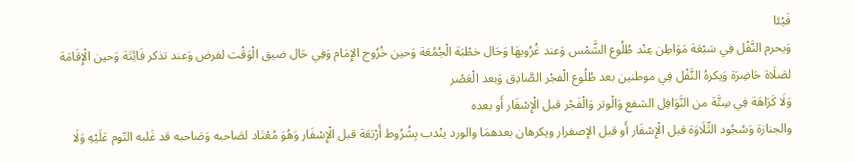فَيْئا
وَيحرم النَّفْل فِي سَبْعَة مَوَاطِن عِنْد طُلُوع الشَّمْس وَعند غُرُوبهَا وَحَال خطْبَة الْجُمُعَة وَحين خُرُوج الإِمَام وَفِي حَال ضيق الْوَقْت لفرض وَعند تذكر فَائِتَة وَحين الْإِقَامَة لصَلَاة حَاضِرَة وَيكرهُ النَّفْل فِي موطنين بعد طُلُوع الْفجْر الصَّادِق وَبعد الْعَصْر
وَلَا كَرَاهَة فِي سِتَّة من النَّوَافِل الشفع وَالْوتر وَالْفَجْر قبل الْإِسْفَار أَو بعده
والجنازة وَسُجُود التِّلَاوَة قبل الْإِسْفَار أَو قبل الإصفرار ويكرهان بعدهمَا والورد ينْدب بِشُرُوط أَرْبَعَة قبل الْإِسْفَار وَهُوَ مُعْتَاد لصَاحبه وَصَاحبه قد غَلبه النّوم عَلَيْهِ وَلَا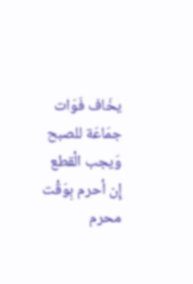يخَاف فَوَات جمَاعَة للصبح
وَيجب الْقطع إِن أحرم بِوَقْت محرم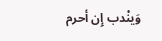وَينْدب إِن أحرم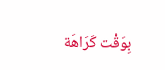بِوَقْت كَرَاهَة